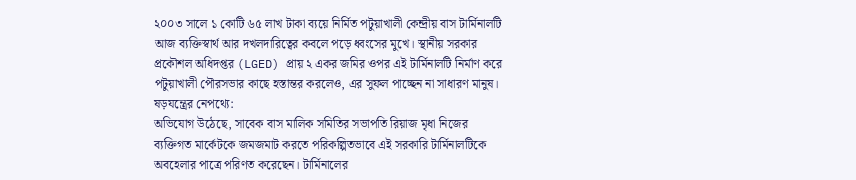২০০৩ সালে ১ কোটি ৬৫ লাখ টাকা ব্যয়ে নির্মিত পটুয়াখালী কেন্দ্রীয় বাস টার্মিনালটি আজ ব্যক্তিস্বার্থ আর দখলদারিত্বের কবলে পড়ে ধ্বংসের মুখে। স্থানীয় সরকার প্রকৌশল অধিদপ্তর (LGED) প্রায় ২ একর জমির ওপর এই টার্মিনালটি নির্মাণ করে পটুয়াখালী পৌরসভার কাছে হস্তান্তর করলেও, এর সুফল পাচ্ছেন না সাধারণ মানুষ।
ষড়যন্ত্রের নেপথ্যে:
অভিযোগ উঠেছে, সাবেক বাস মালিক সমিতির সভাপতি রিয়াজ মৃধা নিজের ব্যক্তিগত মার্কেটকে জমজমাট করতে পরিকল্পিতভাবে এই সরকারি টার্মিনালটিকে অবহেলার পাত্রে পরিণত করেছেন। টার্মিনালের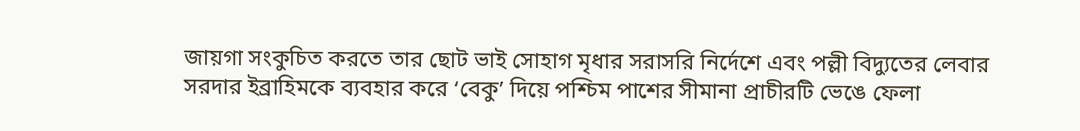জায়গা সংকুচিত করতে তার ছোট ভাই সোহাগ মৃধার সরাসরি নির্দেশে এবং পল্লী বিদ্যুতের লেবার সরদার ইব্রাহিমকে ব্যবহার করে ‘বেকু’ দিয়ে পশ্চিম পাশের সীমানা প্রাচীরটি ভেঙে ফেলা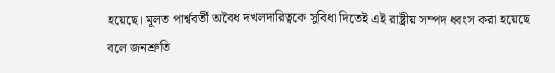হয়েছে। মূলত পার্শ্ববর্তী অবৈধ দখলদারিত্বকে সুবিধা দিতেই এই রাষ্ট্রীয় সম্পদ ধ্বংস করা হয়েছে বলে জনশ্রুতি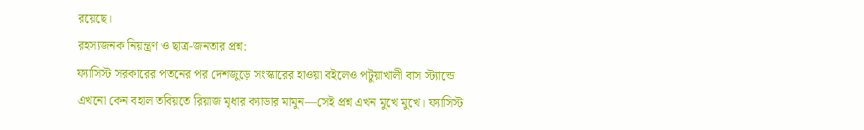রয়েছে।
রহস্যজনক নিয়ন্ত্রণ ও ছাত্র-জনতার প্রশ্ন:
ফ্যাসিস্ট সরকারের পতনের পর দেশজুড়ে সংস্কারের হাওয়া বইলেও পটুয়াখালী বাস স্ট্যান্ডে এখনো কেন বহাল তবিয়তে রিয়াজ মৃধার ক্যাডার মামুন—সেই প্রশ্ন এখন মুখে মুখে। ফ্যাসিস্ট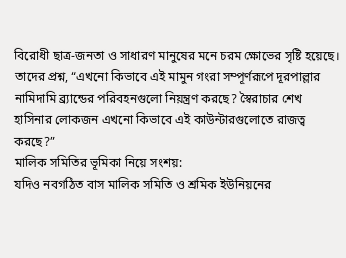বিরোধী ছাত্র-জনতা ও সাধারণ মানুষের মনে চরম ক্ষোভের সৃষ্টি হয়েছে। তাদের প্রশ্ন, “এখনো কিভাবে এই মামুন গংরা সম্পূর্ণরূপে দূরপাল্লার নামিদামি ব্র্যান্ডের পরিবহনগুলো নিয়ন্ত্রণ করছে? স্বৈরাচার শেখ হাসিনার লোকজন এখনো কিভাবে এই কাউন্টারগুলোতে রাজত্ব করছে?”
মালিক সমিতির ভূমিকা নিয়ে সংশয়:
যদিও নবগঠিত বাস মালিক সমিতি ও শ্রমিক ইউনিয়নের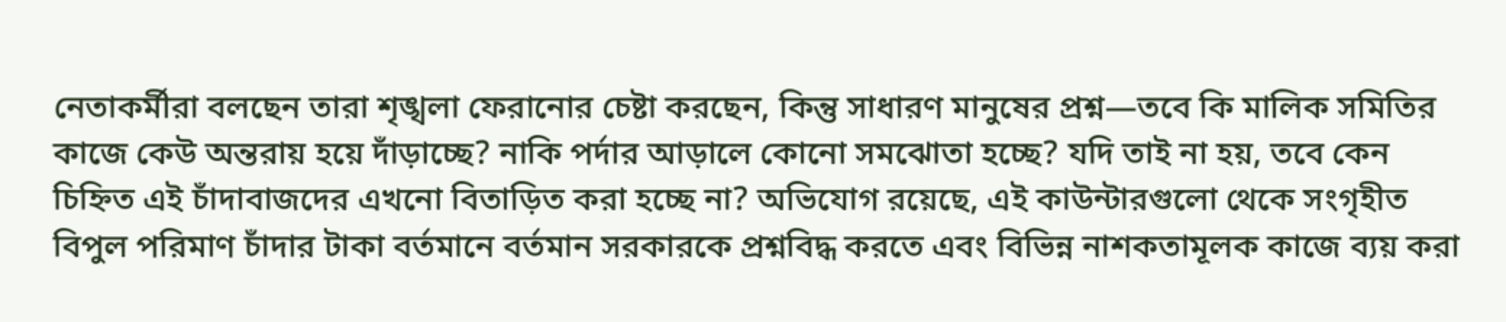নেতাকর্মীরা বলছেন তারা শৃঙ্খলা ফেরানোর চেষ্টা করছেন, কিন্তু সাধারণ মানুষের প্রশ্ন—তবে কি মালিক সমিতির কাজে কেউ অন্তরায় হয়ে দাঁড়াচ্ছে? নাকি পর্দার আড়ালে কোনো সমঝোতা হচ্ছে? যদি তাই না হয়, তবে কেন চিহ্নিত এই চাঁদাবাজদের এখনো বিতাড়িত করা হচ্ছে না? অভিযোগ রয়েছে, এই কাউন্টারগুলো থেকে সংগৃহীত বিপুল পরিমাণ চাঁদার টাকা বর্তমানে বর্তমান সরকারকে প্রশ্নবিদ্ধ করতে এবং বিভিন্ন নাশকতামূলক কাজে ব্যয় করা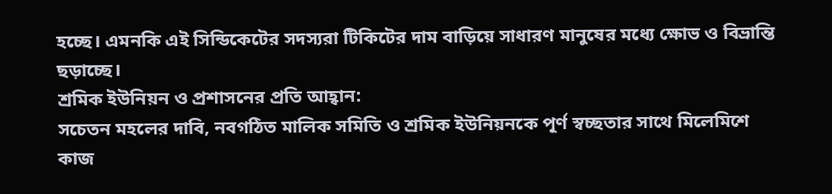হচ্ছে। এমনকি এই সিন্ডিকেটের সদস্যরা টিকিটের দাম বাড়িয়ে সাধারণ মানুষের মধ্যে ক্ষোভ ও বিভ্রান্তি ছড়াচ্ছে।
শ্রমিক ইউনিয়ন ও প্রশাসনের প্রতি আহ্বান:
সচেতন মহলের দাবি, নবগঠিত মালিক সমিতি ও শ্রমিক ইউনিয়নকে পূর্ণ স্বচ্ছতার সাথে মিলেমিশে কাজ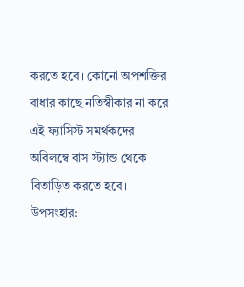করতে হবে। কোনো অপশক্তির বাধার কাছে নতিস্বীকার না করে এই ফ্যাসিস্ট সমর্থকদের অবিলম্বে বাস স্ট্যান্ড থেকে বিতাড়িত করতে হবে।
উপসংহার: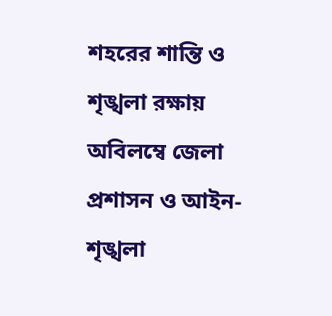শহরের শান্তি ও শৃঙ্খলা রক্ষায় অবিলম্বে জেলা প্রশাসন ও আইন-শৃঙ্খলা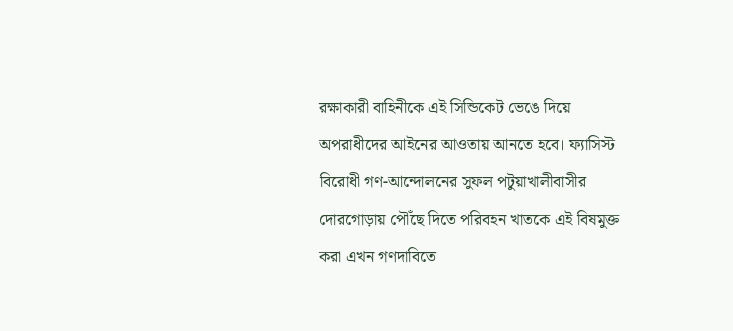রক্ষাকারী বাহিনীকে এই সিন্ডিকেট ভেঙে দিয়ে অপরাধীদের আইনের আওতায় আনতে হবে। ফ্যাসিস্ট বিরোধী গণ-আন্দোলনের সুফল পটুয়াখালীবাসীর দোরগোড়ায় পৌঁছে দিতে পরিবহন খাতকে এই বিষমুক্ত করা এখন গণদাবিতে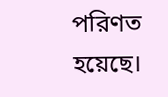পরিণত হয়েছে।